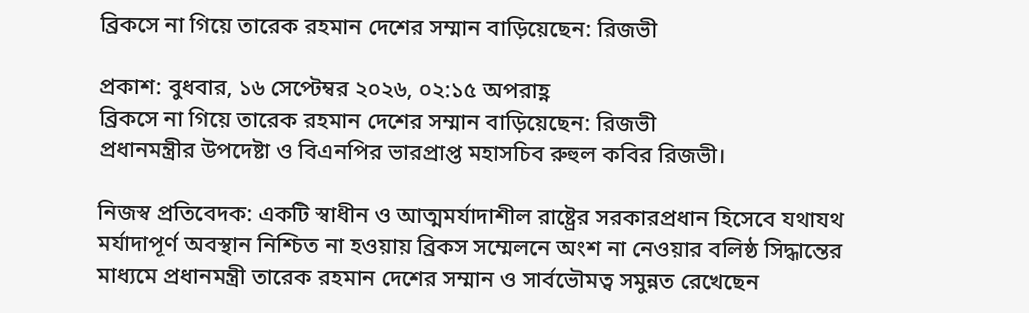ব্রিকসে না গিয়ে তারেক রহমান দেশের সম্মান বাড়িয়েছেন: রিজভী

প্রকাশ: বুধবার, ১৬ সেপ্টেম্বর ২০২৬, ০২:১৫ অপরাহ্ণ
ব্রিকসে না গিয়ে তারেক রহমান দেশের সম্মান বাড়িয়েছেন: রিজভী
প্রধানমন্ত্রীর উপদেষ্টা ও বিএনপির ভারপ্রাপ্ত মহাসচিব রুহুল কবির রিজভী।

নিজস্ব প্রতিবেদক: একটি স্বাধীন ও আত্মমর্যাদাশীল রাষ্ট্রের সরকারপ্রধান হিসেবে যথাযথ মর্যাদাপূর্ণ অবস্থান নিশ্চিত না হওয়ায় ব্রিকস সম্মেলনে অংশ না নেওয়ার বলিষ্ঠ সিদ্ধান্তের মাধ্যমে প্রধানমন্ত্রী তারেক রহমান দেশের সম্মান ও সার্বভৌমত্ব সমুন্নত রেখেছেন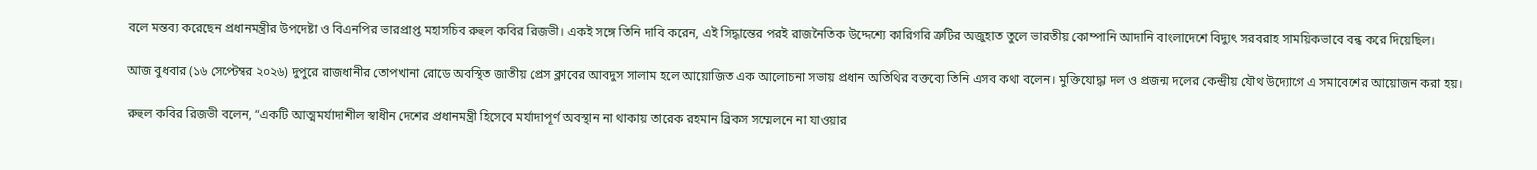বলে মন্তব্য করেছেন প্রধানমন্ত্রীর উপদেষ্টা ও বিএনপির ভারপ্রাপ্ত মহাসচিব রুহুল কবির রিজভী। একই সঙ্গে তিনি দাবি করেন, এই সিদ্ধান্তের পরই রাজনৈতিক উদ্দেশ্যে কারিগরি ত্রুটির অজুহাত তুলে ভারতীয় কোম্পানি আদানি বাংলাদেশে বিদ্যুৎ সরবরাহ সাময়িকভাবে বন্ধ করে দিয়েছিল।

আজ বুধবার (১৬ সেপ্টেম্বর ২০২৬) দুপুরে রাজধানীর তোপখানা রোডে অবস্থিত জাতীয় প্রেস ক্লাবের আবদুস সালাম হলে আয়োজিত এক আলোচনা সভায় প্রধান অতিথির বক্তব্যে তিনি এসব কথা বলেন। মুক্তিযোদ্ধা দল ও প্রজন্ম দলের কেন্দ্রীয় যৌথ উদ্যোগে এ সমাবেশের আয়োজন করা হয়।

রুহুল কবির রিজভী বলেন, “একটি আত্মমর্যাদাশীল স্বাধীন দেশের প্রধানমন্ত্রী হিসেবে মর্যাদাপূর্ণ অবস্থান না থাকায় তারেক রহমান ব্রিকস সম্মেলনে না যাওয়ার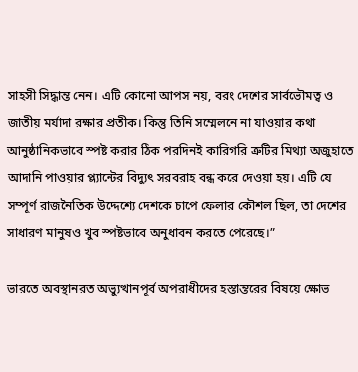সাহসী সিদ্ধান্ত নেন। এটি কোনো আপস নয়, বরং দেশের সার্বভৌমত্ব ও জাতীয় মর্যাদা রক্ষার প্রতীক। কিন্তু তিনি সম্মেলনে না যাওয়ার কথা আনুষ্ঠানিকভাবে স্পষ্ট করার ঠিক পরদিনই কারিগরি ত্রুটির মিথ্যা অজুহাতে আদানি পাওয়ার প্ল্যান্টের বিদ্যুৎ সরবরাহ বন্ধ করে দেওয়া হয়। এটি যে সম্পূর্ণ রাজনৈতিক উদ্দেশ্যে দেশকে চাপে ফেলার কৌশল ছিল, তা দেশের সাধারণ মানুষও খুব স্পষ্টভাবে অনুধাবন করতে পেরেছে।”

ভারতে অবস্থানরত অভ্যুত্থানপূর্ব অপরাধীদের হস্তান্তরের বিষয়ে ক্ষোভ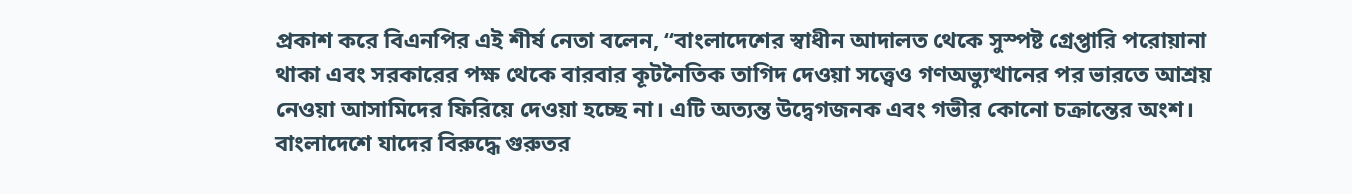প্রকাশ করে বিএনপির এই শীর্ষ নেতা বলেন, “বাংলাদেশের স্বাধীন আদালত থেকে সুস্পষ্ট গ্রেপ্তারি পরোয়ানা থাকা এবং সরকারের পক্ষ থেকে বারবার কূটনৈতিক তাগিদ দেওয়া সত্ত্বেও গণঅভ্যুত্থানের পর ভারতে আশ্রয় নেওয়া আসামিদের ফিরিয়ে দেওয়া হচ্ছে না। এটি অত্যন্ত উদ্বেগজনক এবং গভীর কোনো চক্রান্তের অংশ। বাংলাদেশে যাদের বিরুদ্ধে গুরুতর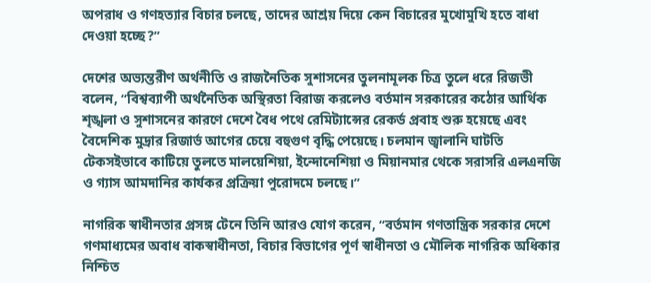অপরাধ ও গণহত্যার বিচার চলছে, তাদের আশ্রয় দিয়ে কেন বিচারের মুখোমুখি হতে বাধা দেওয়া হচ্ছে?”

দেশের অভ্যন্তরীণ অর্থনীতি ও রাজনৈতিক সুশাসনের তুলনামূলক চিত্র তুলে ধরে রিজভী বলেন, “বিশ্বব্যাপী অর্থনৈতিক অস্থিরতা বিরাজ করলেও বর্তমান সরকারের কঠোর আর্থিক শৃঙ্খলা ও সুশাসনের কারণে দেশে বৈধ পথে রেমিট্যান্সের রেকর্ড প্রবাহ শুরু হয়েছে এবং বৈদেশিক মুদ্রার রিজার্ভ আগের চেয়ে বহুগুণ বৃদ্ধি পেয়েছে। চলমান জ্বালানি ঘাটতি টেকসইভাবে কাটিয়ে তুলতে মালয়েশিয়া, ইন্দোনেশিয়া ও মিয়ানমার থেকে সরাসরি এলএনজি ও গ্যাস আমদানির কার্যকর প্রক্রিয়া পুরোদমে চলছে।”

নাগরিক স্বাধীনতার প্রসঙ্গ টেনে তিনি আরও যোগ করেন, “বর্তমান গণতান্ত্রিক সরকার দেশে গণমাধ্যমের অবাধ বাকস্বাধীনতা, বিচার বিভাগের পূর্ণ স্বাধীনতা ও মৌলিক নাগরিক অধিকার নিশ্চিত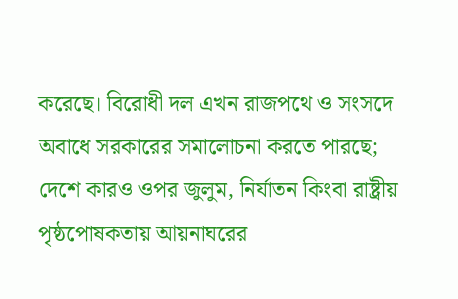করেছে। বিরোধী দল এখন রাজপথে ও সংসদে অবাধে সরকারের সমালোচনা করতে পারছে; দেশে কারও ওপর জুলুম, নির্যাতন কিংবা রাষ্ট্রীয় পৃষ্ঠপোষকতায় আয়নাঘরের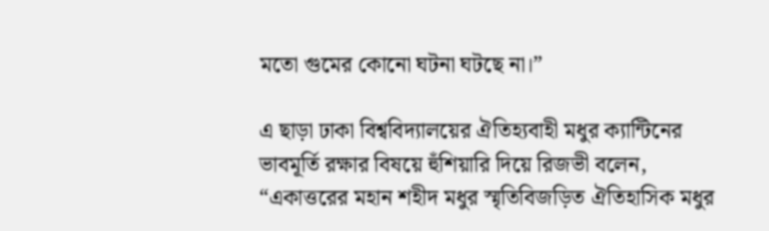মতো গুমের কোনো ঘটনা ঘটছে না।”

এ ছাড়া ঢাকা বিশ্ববিদ্যালয়ের ঐতিহ্যবাহী মধুর ক্যান্টিনের ভাবমূর্তি রক্ষার বিষয়ে হুঁশিয়ারি দিয়ে রিজভী বলেন, “একাত্তরের মহান শহীদ মধুর স্মৃতিবিজড়িত ঐতিহাসিক মধুর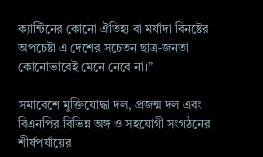ক্যান্টিনের কোনো ঐতিহ্য বা মর্যাদা বিনষ্টের অপচেষ্টা এ দেশের সচেতন ছাত্র-জনতা কোনোভাবেই মেনে নেবে না।”

সমাবেশে মুক্তিযোদ্ধা দল, প্রজন্ম দল এবং বিএনপির বিভিন্ন অঙ্গ ও সহযোগী সংগঠনের শীর্ষপর্যায়ের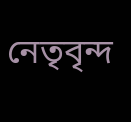নেতৃবৃন্দ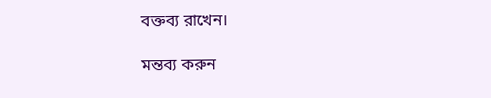বক্তব্য রাখেন।

মন্তব্য করুন